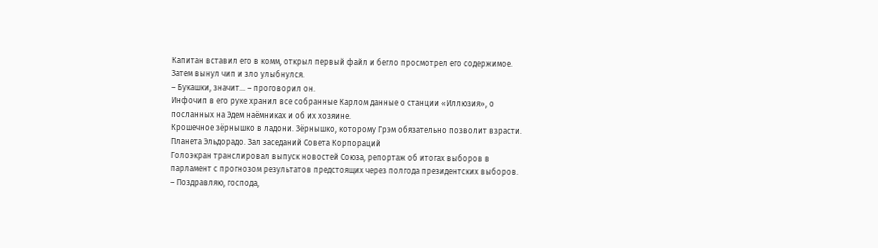Капитан вставил его в комм, открыл первый файл и бегло просмотрел его содержимое. Затем вынул чип и зло улыбнулся.
– Букашки, значит… – проговорил он.
Инфочип в его руке хранил все собранные Карлом данные о станции «Иллюзия», о посланных на Эдем наёмниках и об их хозяине.
Крошечное зёрнышко в ладони. Зёрнышко, которому Грэм обязательно позволит взрасти.
Планета Эльдорадо. Зал заседаний Совета Корпораций
Голоэкран транслировал выпуск новостей Союза, репортаж об итогах выборов в парламент с прогнозом результатов предстоящих через полгода президентских выборов.
– Поздравляю, господа,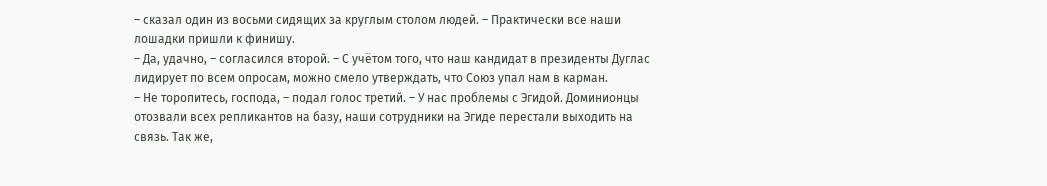– сказал один из восьми сидящих за круглым столом людей. – Практически все наши лошадки пришли к финишу.
– Да, удачно, – согласился второй. – С учётом того, что наш кандидат в президенты Дуглас лидирует по всем опросам, можно смело утверждать, что Союз упал нам в карман.
– Не торопитесь, господа, – подал голос третий. – У нас проблемы с Эгидой. Доминионцы отозвали всех репликантов на базу, наши сотрудники на Эгиде перестали выходить на связь. Так же,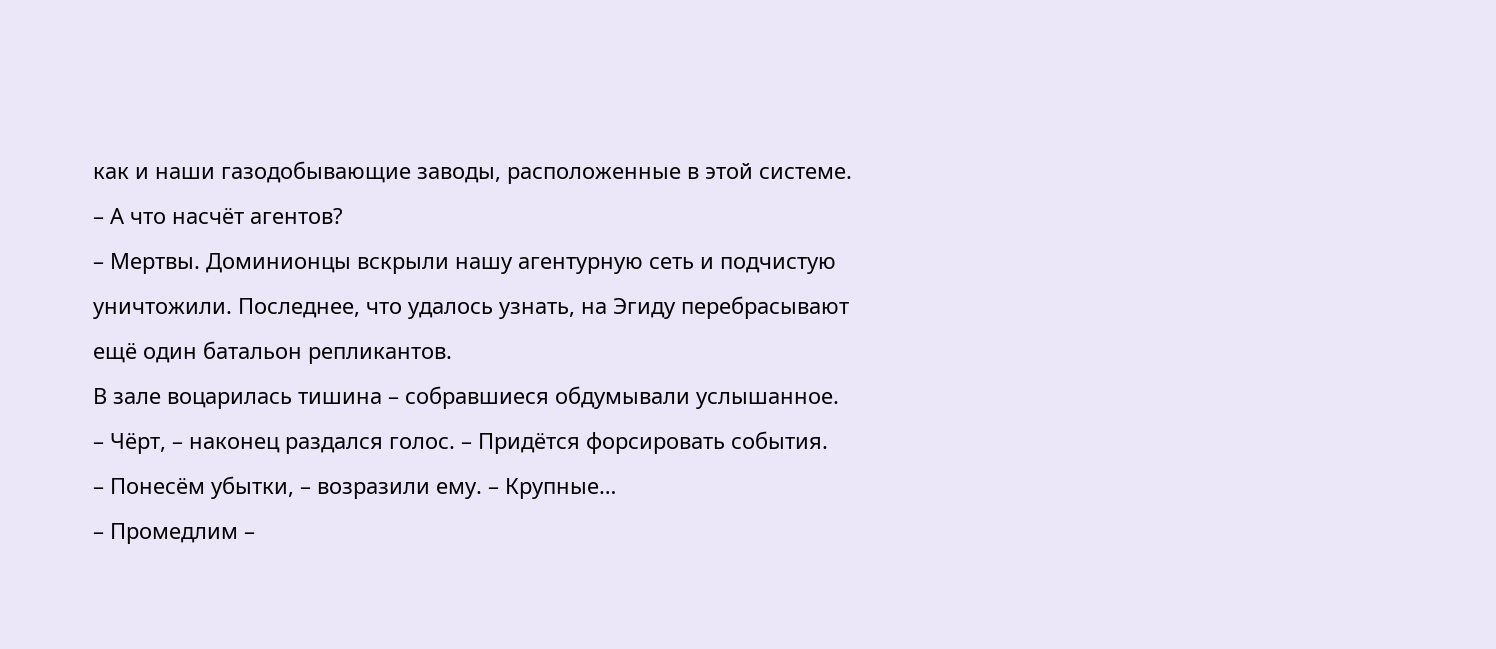как и наши газодобывающие заводы, расположенные в этой системе.
– А что насчёт агентов?
– Мертвы. Доминионцы вскрыли нашу агентурную сеть и подчистую уничтожили. Последнее, что удалось узнать, на Эгиду перебрасывают ещё один батальон репликантов.
В зале воцарилась тишина – собравшиеся обдумывали услышанное.
– Чёрт, – наконец раздался голос. – Придётся форсировать события.
– Понесём убытки, – возразили ему. – Крупные…
– Промедлим –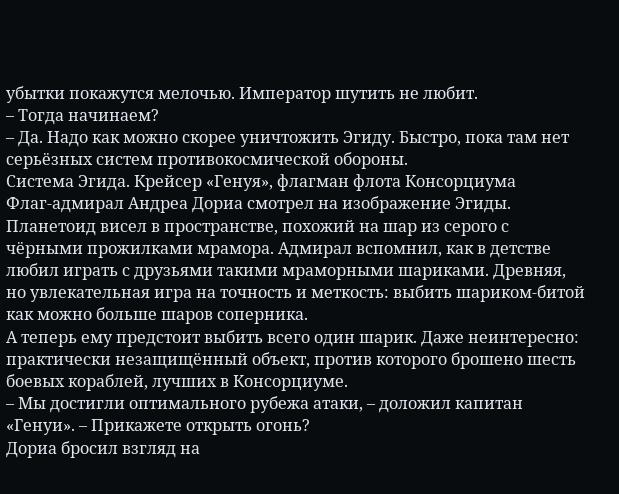убытки покажутся мелочью. Император шутить не любит.
– Тогда начинаем?
– Да. Надо как можно скорее уничтожить Эгиду. Быстро, пока там нет серьёзных систем противокосмической обороны.
Система Эгида. Крейсер «Генуя», флагман флота Консорциума
Флаг-адмирал Андреа Дориа смотрел на изображение Эгиды. Планетоид висел в пространстве, похожий на шар из серого с чёрными прожилками мрамора. Адмирал вспомнил, как в детстве любил играть с друзьями такими мраморными шариками. Древняя, но увлекательная игра на точность и меткость: выбить шариком-битой как можно больше шаров соперника.
А теперь ему предстоит выбить всего один шарик. Даже неинтересно: практически незащищённый объект, против которого брошено шесть боевых кораблей, лучших в Консорциуме.
– Мы достигли оптимального рубежа атаки, – доложил капитан «Генуи». – Прикажете открыть огонь?
Дориа бросил взгляд на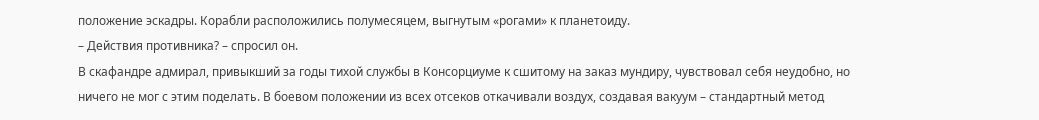положение эскадры. Корабли расположились полумесяцем, выгнутым «рогами» к планетоиду.
– Действия противника? – спросил он.
В скафандре адмирал, привыкший за годы тихой службы в Консорциуме к сшитому на заказ мундиру, чувствовал себя неудобно, но ничего не мог с этим поделать. В боевом положении из всех отсеков откачивали воздух, создавая вакуум – стандартный метод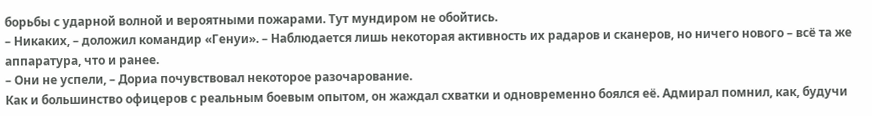борьбы с ударной волной и вероятными пожарами. Тут мундиром не обойтись.
– Никаких, – доложил командир «Генуи». – Наблюдается лишь некоторая активность их радаров и сканеров, но ничего нового – всё та же аппаратура, что и ранее.
– Они не успели, – Дориа почувствовал некоторое разочарование.
Как и большинство офицеров с реальным боевым опытом, он жаждал схватки и одновременно боялся её. Адмирал помнил, как, будучи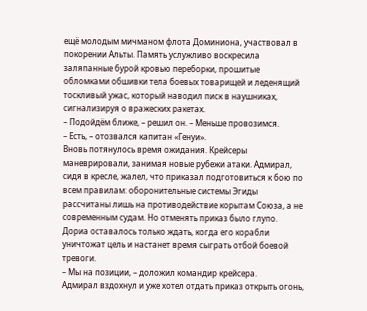ещё молодым мичманом флота Доминиона, участвовал в покорении Альты. Память услужливо воскресила заляпанные бурой кровью переборки, прошитые обломками обшивки тела боевых товарищей и леденящий тоскливый ужас, который наводил писк в наушниках, сигнализируя о вражеских ракетах.
– Подойдём ближе, – решил он. – Меньше провозимся.
– Есть, – отозвался капитан «Генуи».
Вновь потянулось время ожидания. Крейсеры маневрировали, занимая новые рубежи атаки. Адмирал, сидя в кресле, жалел, что приказал подготовиться к бою по всем правилам: оборонительные системы Эгиды рассчитаны лишь на противодействие корытам Союза, а не современным судам. Но отменять приказ было глупо. Дориа оставалось только ждать, когда его корабли уничтожат цель и настанет время сыграть отбой боевой тревоги.
– Мы на позиции, – доложил командир крейсера.
Адмирал вздохнул и уже хотел отдать приказ открыть огонь,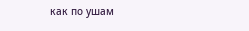как по ушам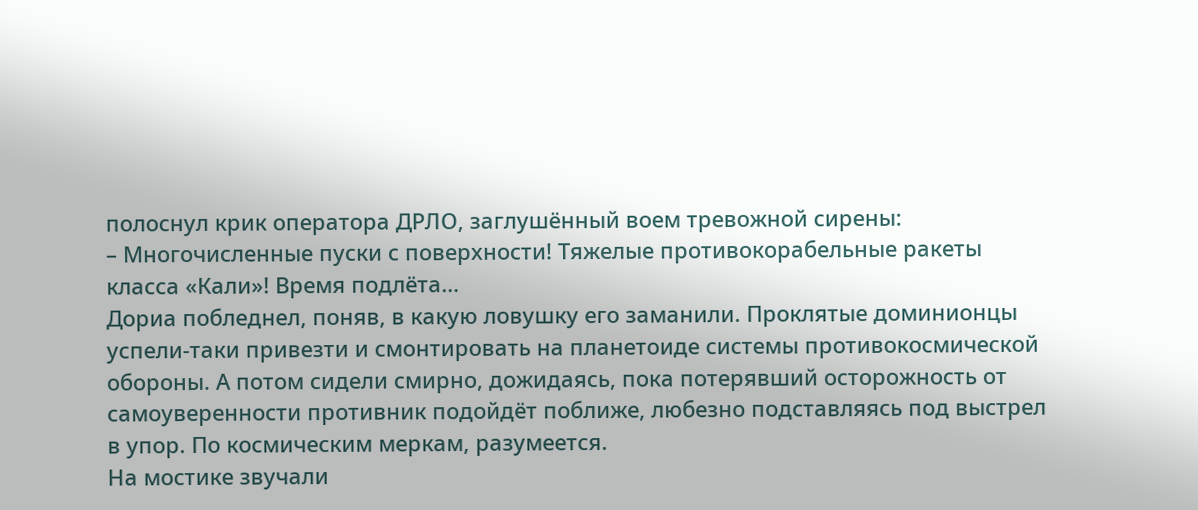полоснул крик оператора ДРЛО, заглушённый воем тревожной сирены:
– Многочисленные пуски с поверхности! Тяжелые противокорабельные ракеты класса «Кали»! Время подлёта…
Дориа побледнел, поняв, в какую ловушку его заманили. Проклятые доминионцы успели-таки привезти и смонтировать на планетоиде системы противокосмической обороны. А потом сидели смирно, дожидаясь, пока потерявший осторожность от самоуверенности противник подойдёт поближе, любезно подставляясь под выстрел в упор. По космическим меркам, разумеется.
На мостике звучали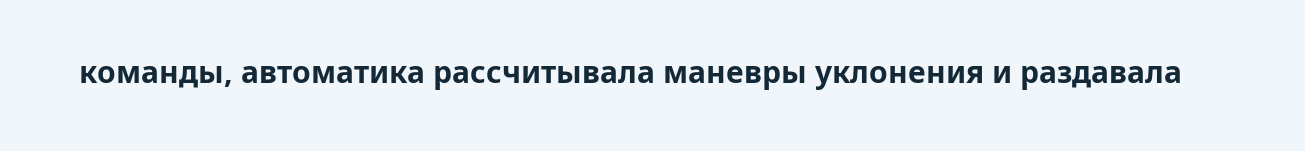команды, автоматика рассчитывала маневры уклонения и раздавала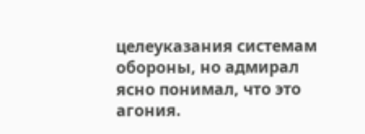целеуказания системам обороны, но адмирал ясно понимал, что это агония.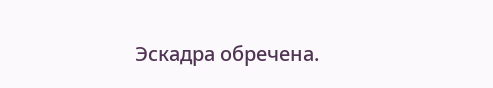Эскадра обречена.